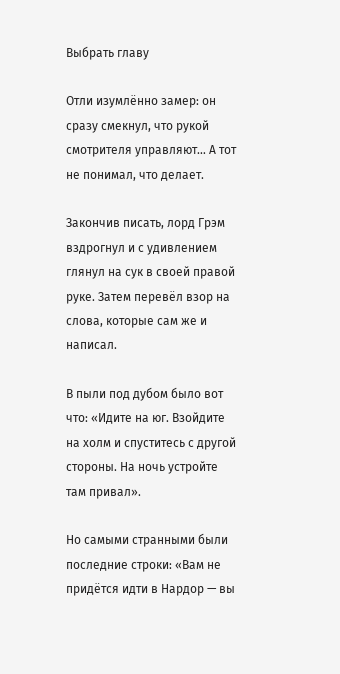Выбрать главу

Отли изумлённо замер: он сразу смекнул, что рукой смотрителя управляют… А тот не понимал, что делает.

Закончив писать, лорд Грэм вздрогнул и с удивлением глянул на сук в своей правой руке. Затем перевёл взор на слова, которые сам же и написал.

В пыли под дубом было вот что: «Идите на юг. Взойдите на холм и спуститесь с другой стороны. На ночь устройте там привал».

Но самыми странными были последние строки: «Вам не придётся идти в Нардор — вы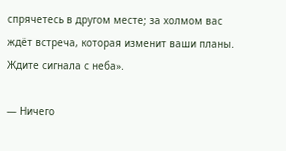спрячетесь в другом месте; за холмом вас ждёт встреча, которая изменит ваши планы. Ждите сигнала с неба».

— Ничего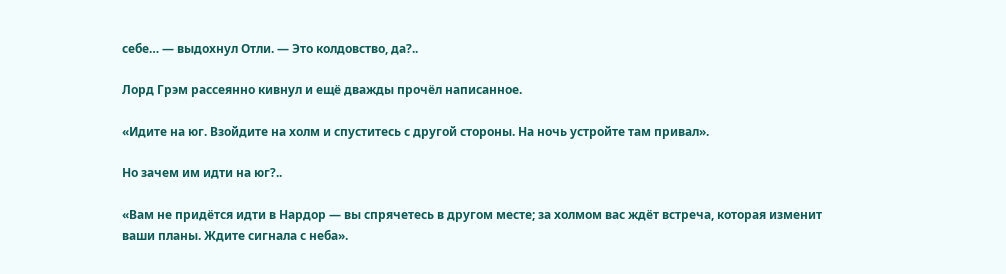себе… — выдохнул Отли. — Это колдовство, да?..

Лорд Грэм рассеянно кивнул и ещё дважды прочёл написанное.

«Идите на юг. Взойдите на холм и спуститесь с другой стороны. На ночь устройте там привал».

Но зачем им идти на юг?..

«Вам не придётся идти в Нардор — вы спрячетесь в другом месте; за холмом вас ждёт встреча, которая изменит ваши планы. Ждите сигнала с неба».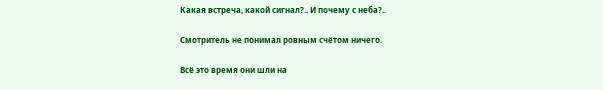Какая встреча, какой сигнал?.. И почему с неба?..

Смотритель не понимал ровным счётом ничего.

Всё это время они шли на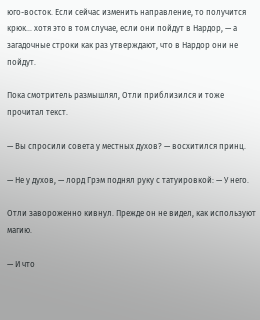юго-восток. Если сейчас изменить направление, то получится крюк… хотя это в том случае, если они пойдут в Нардор, — а загадочные строки как раз утверждают, что в Нардор они не пойдут.

Пока смотритель размышлял, Отли приблизился и тоже прочитал текст.

— Вы спросили совета у местных духов? — восхитился принц.

— Не у духов, — лорд Грэм поднял руку с татуировкой: — У него.

Отли завороженно кивнул. Прежде он не видел, как используют магию.

— И что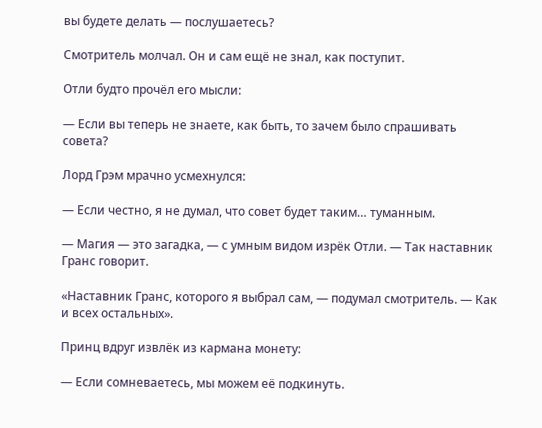вы будете делать — послушаетесь?

Смотритель молчал. Он и сам ещё не знал, как поступит.

Отли будто прочёл его мысли:

— Если вы теперь не знаете, как быть, то зачем было спрашивать совета?

Лорд Грэм мрачно усмехнулся:

— Если честно, я не думал, что совет будет таким… туманным.

— Магия — это загадка, — с умным видом изрёк Отли. — Так наставник Гранс говорит.

«Наставник Гранс, которого я выбрал сам, — подумал смотритель. — Как и всех остальных».

Принц вдруг извлёк из кармана монету:

— Если сомневаетесь, мы можем её подкинуть.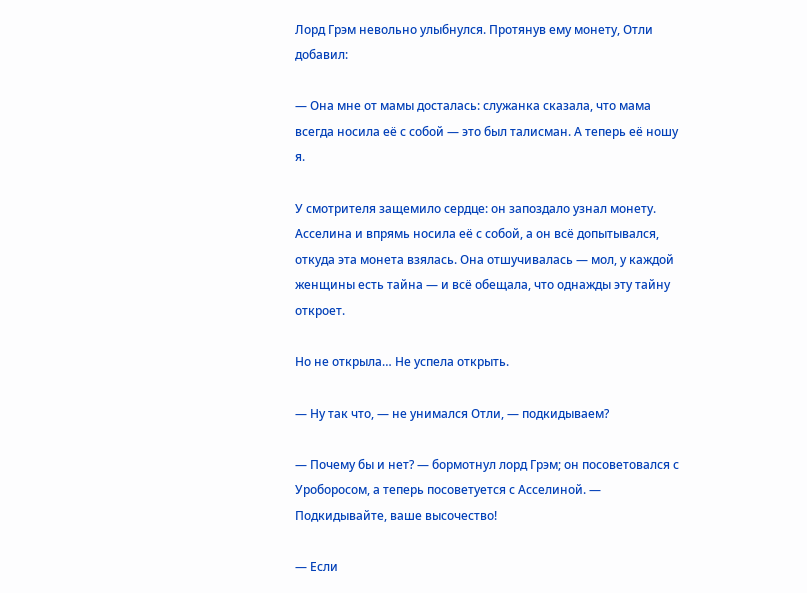Лорд Грэм невольно улыбнулся. Протянув ему монету, Отли добавил:

— Она мне от мамы досталась: служанка сказала, что мама всегда носила её с собой — это был талисман. А теперь её ношу я.

У смотрителя защемило сердце: он запоздало узнал монету. Асселина и впрямь носила её с собой, а он всё допытывался, откуда эта монета взялась. Она отшучивалась — мол, у каждой женщины есть тайна — и всё обещала, что однажды эту тайну откроет.

Но не открыла… Не успела открыть.

— Ну так что, — не унимался Отли, — подкидываем?

— Почему бы и нет? — бормотнул лорд Грэм; он посоветовался с Уроборосом, а теперь посоветуется с Асселиной. — Подкидывайте, ваше высочество!

— Если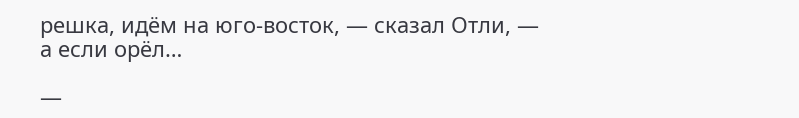решка, идём на юго-восток, — сказал Отли, — а если орёл…

—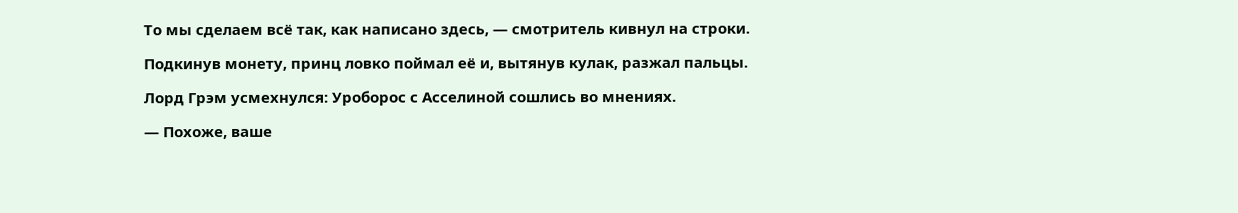То мы сделаем всё так, как написано здесь, — смотритель кивнул на строки.

Подкинув монету, принц ловко поймал её и, вытянув кулак, разжал пальцы.

Лорд Грэм усмехнулся: Уроборос с Асселиной сошлись во мнениях.

— Похоже, ваше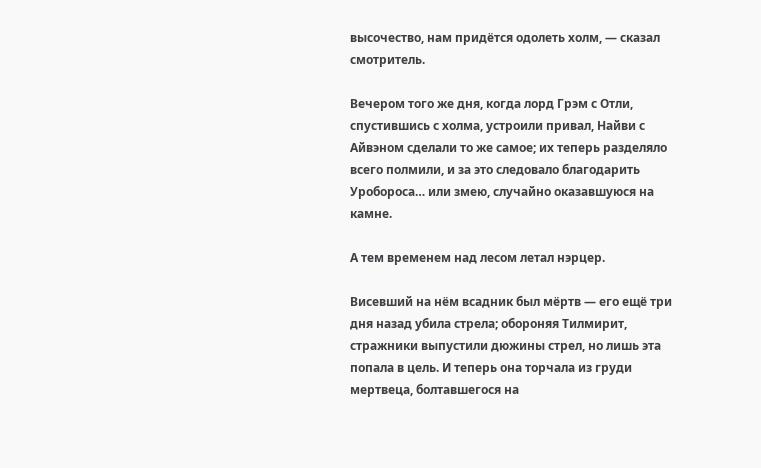высочество, нам придётся одолеть холм, — сказал смотритель.

Вечером того же дня, когда лорд Грэм с Отли, спустившись с холма, устроили привал, Найви с Айвэном сделали то же самое; их теперь разделяло всего полмили, и за это следовало благодарить Уробороса… или змею, случайно оказавшуюся на камне.

А тем временем над лесом летал нэрцер.

Висевший на нём всадник был мёртв — его ещё три дня назад убила стрела; обороняя Тилмирит, стражники выпустили дюжины стрел, но лишь эта попала в цель. И теперь она торчала из груди мертвеца, болтавшегося на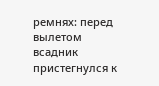ремнях: перед вылетом всадник пристегнулся к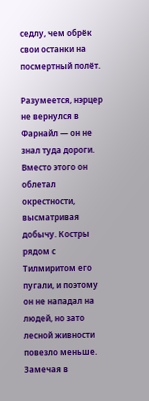седлу, чем обрёк свои останки на посмертный полёт.

Разумеется, нэрцер не вернулся в Фарнайл — он не знал туда дороги. Вместо этого он облетал окрестности, высматривая добычу. Костры рядом с Тилмиритом его пугали, и поэтому он не нападал на людей, но зато лесной живности повезло меньше. Замечая в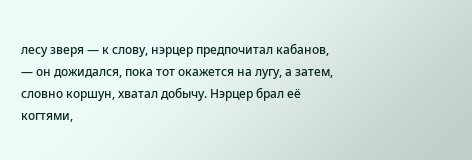лесу зверя — к слову, нэрцер предпочитал кабанов, — он дожидался, пока тот окажется на лугу, а затем, словно коршун, хватал добычу. Нэрцер брал её когтями,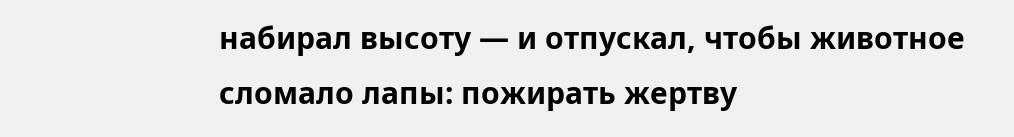набирал высоту — и отпускал, чтобы животное сломало лапы: пожирать жертву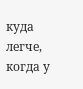куда легче, когда у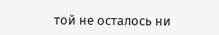той не осталось ни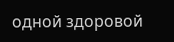одной здоровой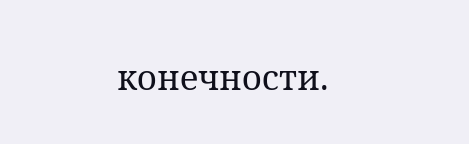конечности.